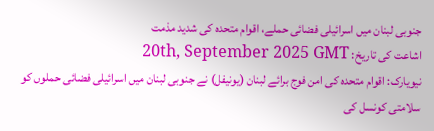جنوبی لبنان میں اسرائیلی فضائی حملے، اقوام متحدہ کی شدید مذمت
اشاعت کی تاریخ: 20th, September 2025 GMT
نیویارک: اقوام متحدہ کی امن فوج برائے لبنان (یونیفل) نے جنوبی لبنان میں اسرائیلی فضائی حملوں کو سلامتی کونسل کی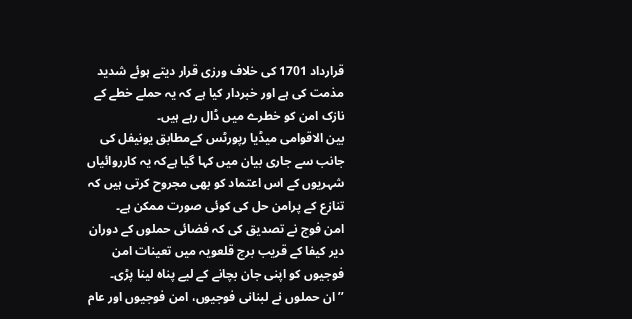قرارداد 1701 کی خلاف ورزی قرار دیتے ہوئے شدید مذمت کی ہے اور خبردار کیا ہے کہ یہ حملے خطے کے نازک امن کو خطرے میں ڈال رہے ہیں۔
بین الاقوامی میڈیا رپورٹس کےمطابق یونیفل کی جانب سے جاری بیان میں کہا گیا ہےکہ یہ کارروائیاں شہریوں کے اس اعتماد کو بھی مجروح کرتی ہیں کہ تنازع کے پرامن حل کی کوئی صورت ممکن ہے۔
امن فوج نے تصدیق کی کہ فضائی حملوں کے دوران دیر کیفا کے قریب برج قلعویہ میں تعینات امن فوجیوں کو اپنی جان بچانے کے لیے پناہ لینا پڑی۔ ’’ان حملوں نے لبنانی فوجیوں، امن فوجیوں اور عام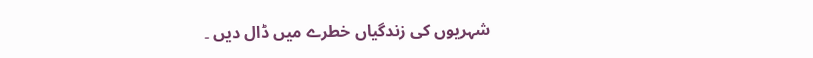شہریوں کی زندگیاں خطرے میں ڈال دیں ۔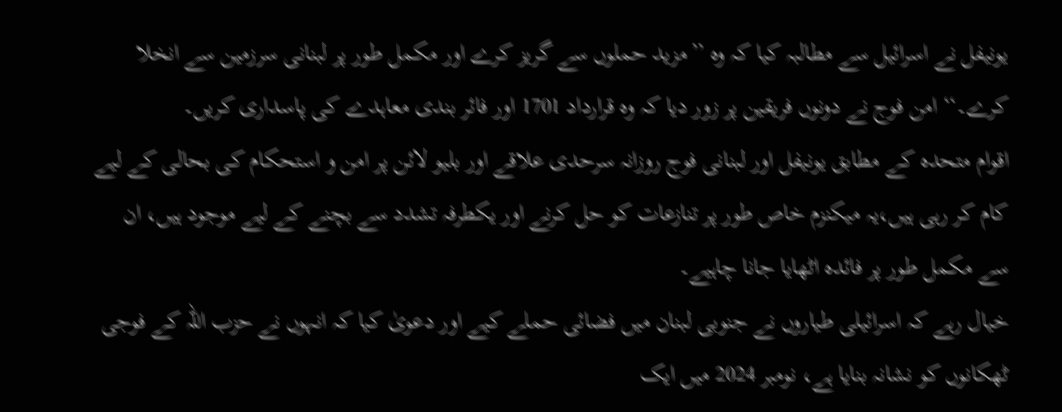یونیفل نے اسرائیل سے مطالبہ کیا کہ وہ ’’مزید حملوں سے گریز کرے اور مکمل طور پر لبنانی سرزمین سے انخلا کرے۔‘‘ امن فوج نے دونوں فریقین پر زور دیا کہ وہ قرارداد 1701 اور فائر بندی معاہدے کی پاسداری کریں۔
اقوام متحدہ کے مطابق یونیفل اور لبنانی فوج روزانہ سرحدی علاقے اور بلیو لائن پر امن و استحکام کی بحالی کے لیے کام کر رہی ہیں،یہ میکنزم خاص طور پر تنازعات کو حل کرنے اور یکطرفہ تشدد سے بچنے کے لیے موجود ہیں، ان سے مکمل طور پر فائدہ اٹھایا جانا چاہیے۔
خیال رہے کہ اسرائیلی طیاروں نے جنوبی لبنان میں فضائی حملے کیے اور دعویٰ کیا کہ انہوں نے حزب اللہ کے فوجی ٹھکانوں کو نشانہ بنایا ہے، نومبر 2024 میں ایک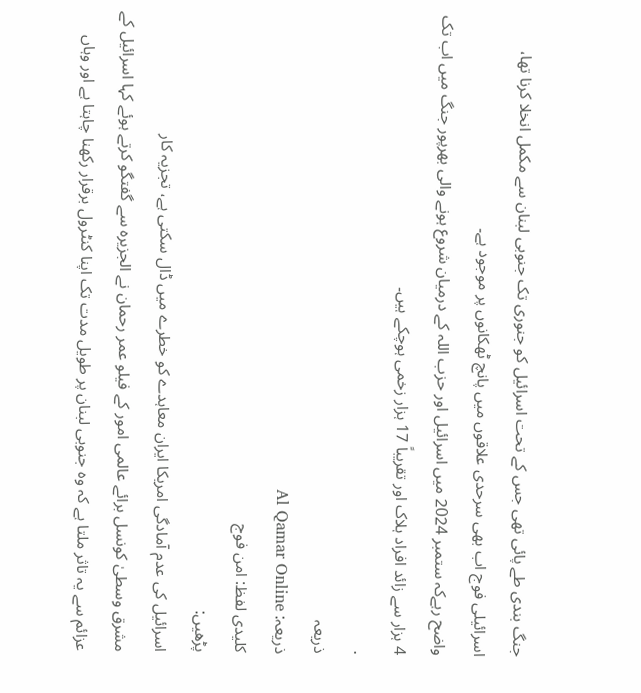جنگ بندی طے پائی تھی جس کے تحت اسرائیل کو جنوری تک جنوبی لبنان سے مکمل انخلا کرنا تھا، اسرائیلی فوج اب بھی سرحدی علاقوں میں پانچ ٹھکانوں پر موجود ہے۔
واضح رہےکہ ستمبر 2024 میں اسرائیل اور حزب اللہ کے درمیان شروع ہونے والی بھرپور جنگ میں اب تک 4 ہزار سے زائد افراد ہلاک اور تقریباً 17 ہزار زخمی ہوچکے ہیں۔
.
ذریعہ
ذریعہ: Al Qamar Online
کلیدی لفظ: امن فوج
پڑھیں:
اسرائیل کی عدم آمادگی امریکا ایران معاہدے کو خطرے میں ڈال سکتی ہے، تجزیہ کار
مشرق وسطیٰ کونسل برائے عالمی امور کے فیلو عمر رحمان نے الجزیرہ سے گفتگو کرتے ہوئے کہا اسرائیل کے عزائم سے یہ تاثر ملتا ہے کہ وہ جنوبی لبنان پر طویل مدت تک اپنا کنٹرول برقرار رکھنا چاہتا ہے اور وہاں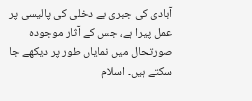آبادی کی جبری بے دخلی کی پالیسی پر عمل پیرا ہے، جس کے آثار موجودہ صورتحال میں نمایاں طور پر دیکھے جا سکتے ہیں۔ اسلام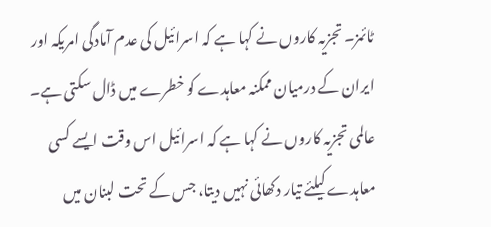ٹائمز۔ تجزیہ کاروں نے کہا ہے کہ اسرائیل کی عدم آمادگی امریکہ اور ایران کے درمیان ممکنہ معاہدے کو خطرے میں ڈال سکتی ہے۔ عالمی تجزیہ کاروں نے کہا ہے کہ اسرائیل اس وقت ایسے کسی معاہدے کیلئے تیار دکھائی نہیں دیتا، جس کے تحت لبنان میں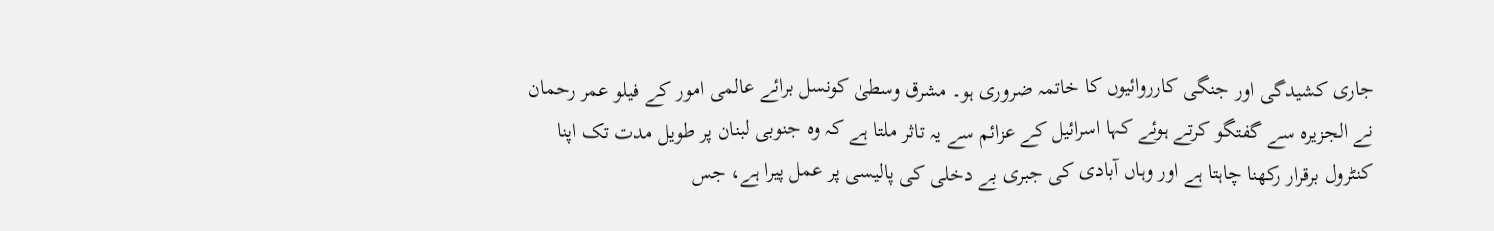جاری کشیدگی اور جنگی کارروائیوں کا خاتمہ ضروری ہو۔ مشرق وسطیٰ کونسل برائے عالمی امور کے فیلو عمر رحمان نے الجزیرہ سے گفتگو کرتے ہوئے کہا اسرائیل کے عزائم سے یہ تاثر ملتا ہے کہ وہ جنوبی لبنان پر طویل مدت تک اپنا کنٹرول برقرار رکھنا چاہتا ہے اور وہاں آبادی کی جبری بے دخلی کی پالیسی پر عمل پیرا ہے، جس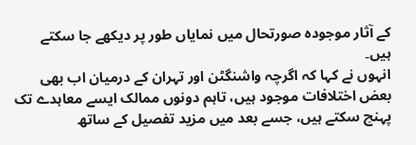کے آثار موجودہ صورتحال میں نمایاں طور پر دیکھے جا سکتے ہیں۔
انہوں نے کہا کہ اگرچہ واشنگٹن اور تہران کے درمیان اب بھی بعض اختلافات موجود ہیں، تاہم دونوں ممالک ایسے معاہدے تک پہنچ سکتے ہیں، جسے بعد میں مزید تفصیل کے ساتھ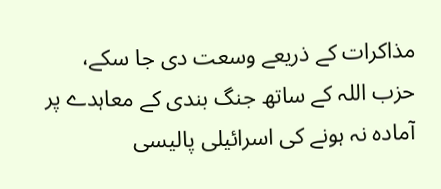مذاکرات کے ذریعے وسعت دی جا سکے، حزب اللہ کے ساتھ جنگ بندی کے معاہدے پر آمادہ نہ ہونے کی اسرائیلی پالیسی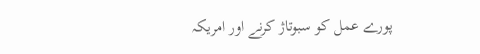پورے عمل کو سبوتاژ کرنے اور امریکہ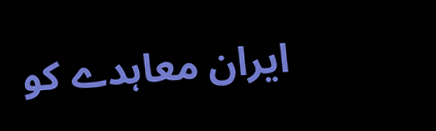ایران معاہدے کو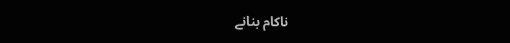ناکام بنانے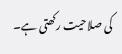کی صلاحیت رکھتی ہے۔